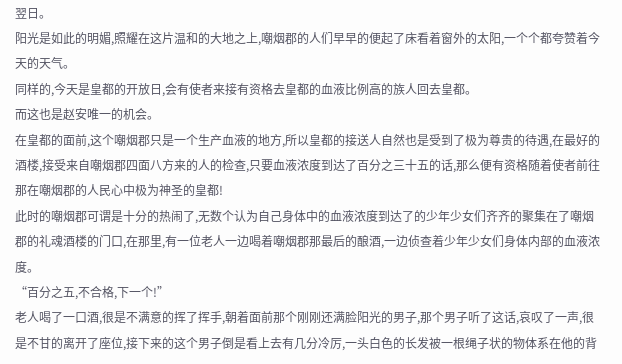翌日。
阳光是如此的明媚,照耀在这片温和的大地之上,嘲烟郡的人们早早的便起了床看着窗外的太阳,一个个都夸赞着今天的天气。
同样的,今天是皇都的开放日,会有使者来接有资格去皇都的血液比例高的族人回去皇都。
而这也是赵安唯一的机会。
在皇都的面前,这个嘲烟郡只是一个生产血液的地方,所以皇都的接送人自然也是受到了极为尊贵的待遇,在最好的酒楼,接受来自嘲烟郡四面八方来的人的检查,只要血液浓度到达了百分之三十五的话,那么便有资格随着使者前往那在嘲烟郡的人民心中极为神圣的皇都!
此时的嘲烟郡可谓是十分的热闹了,无数个认为自己身体中的血液浓度到达了的少年少女们齐齐的聚集在了嘲烟郡的礼魂酒楼的门口,在那里,有一位老人一边喝着嘲烟郡那最后的酿酒,一边侦查着少年少女们身体内部的血液浓度。
“百分之五,不合格,下一个!”
老人喝了一口酒,很是不满意的挥了挥手,朝着面前那个刚刚还满脸阳光的男子,那个男子听了这话,哀叹了一声,很是不甘的离开了座位,接下来的这个男子倒是看上去有几分冷厉,一头白色的长发被一根绳子状的物体系在他的背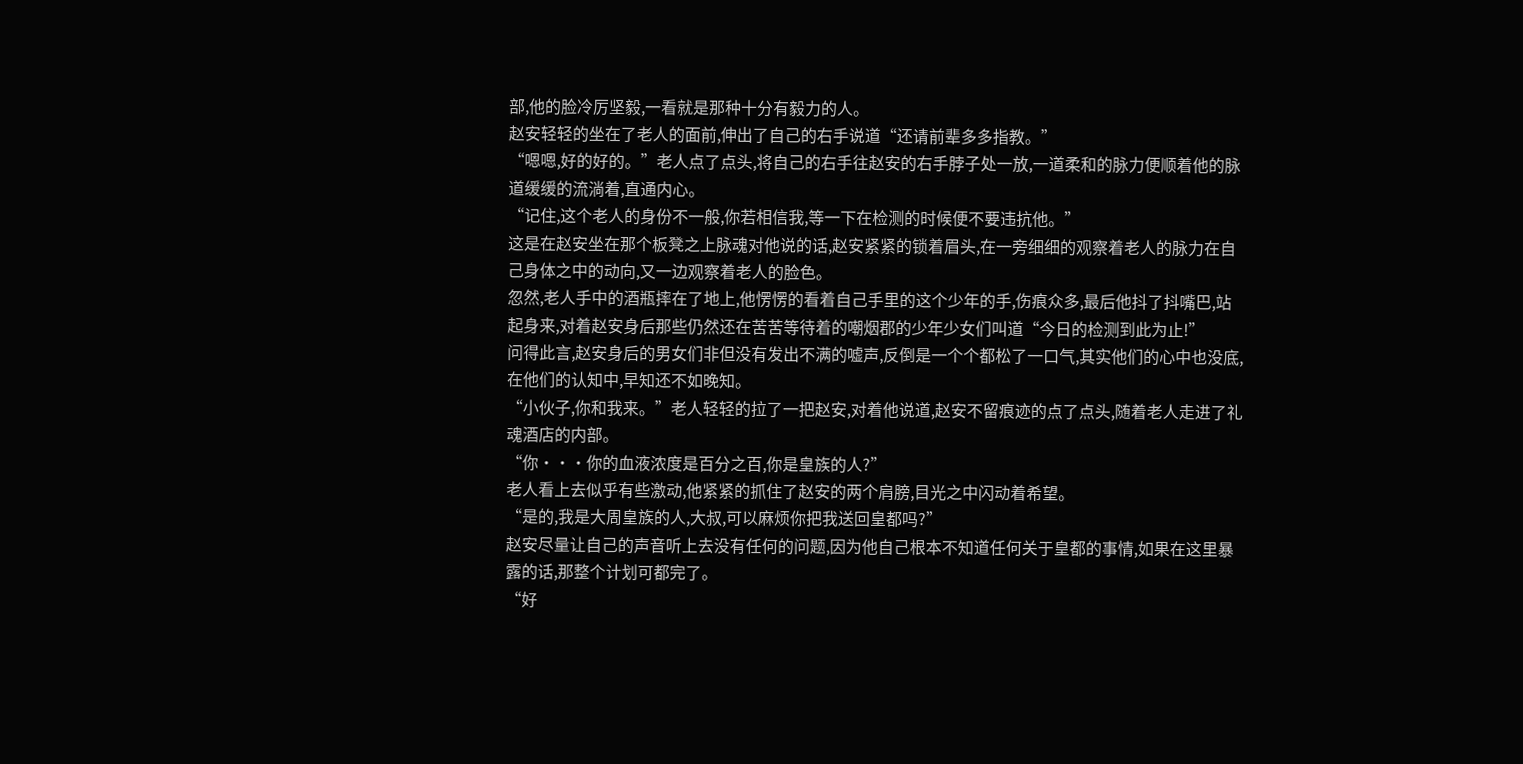部,他的脸冷厉坚毅,一看就是那种十分有毅力的人。
赵安轻轻的坐在了老人的面前,伸出了自己的右手说道“还请前辈多多指教。”
“嗯嗯,好的好的。”老人点了点头,将自己的右手往赵安的右手脖子处一放,一道柔和的脉力便顺着他的脉道缓缓的流淌着,直通内心。
“记住,这个老人的身份不一般,你若相信我,等一下在检测的时候便不要违抗他。”
这是在赵安坐在那个板凳之上脉魂对他说的话,赵安紧紧的锁着眉头,在一旁细细的观察着老人的脉力在自己身体之中的动向,又一边观察着老人的脸色。
忽然,老人手中的酒瓶摔在了地上,他愣愣的看着自己手里的这个少年的手,伤痕众多,最后他抖了抖嘴巴,站起身来,对着赵安身后那些仍然还在苦苦等待着的嘲烟郡的少年少女们叫道“今日的检测到此为止!”
问得此言,赵安身后的男女们非但没有发出不满的嘘声,反倒是一个个都松了一口气,其实他们的心中也没底,在他们的认知中,早知还不如晚知。
“小伙子,你和我来。”老人轻轻的拉了一把赵安,对着他说道,赵安不留痕迹的点了点头,随着老人走进了礼魂酒店的内部。
“你···你的血液浓度是百分之百,你是皇族的人?”
老人看上去似乎有些激动,他紧紧的抓住了赵安的两个肩膀,目光之中闪动着希望。
“是的,我是大周皇族的人,大叔,可以麻烦你把我送回皇都吗?”
赵安尽量让自己的声音听上去没有任何的问题,因为他自己根本不知道任何关于皇都的事情,如果在这里暴露的话,那整个计划可都完了。
“好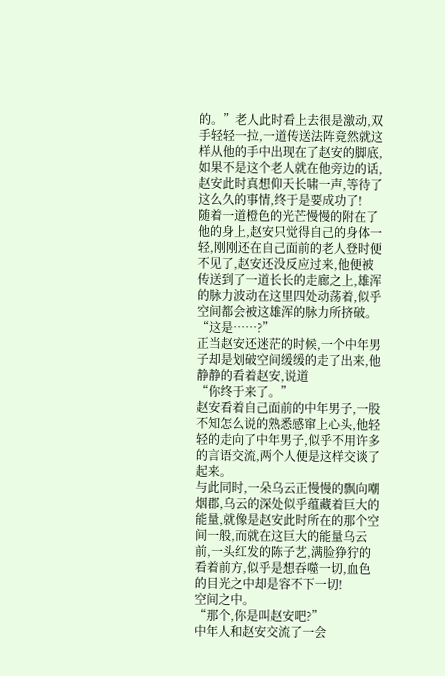的。”老人此时看上去很是激动,双手轻轻一拉,一道传送法阵竟然就这样从他的手中出现在了赵安的脚底,
如果不是这个老人就在他旁边的话,赵安此时真想仰天长啸一声,等待了这么久的事情,终于是要成功了!
随着一道橙色的光芒慢慢的附在了他的身上,赵安只觉得自己的身体一轻,刚刚还在自己面前的老人登时便不见了,赵安还没反应过来,他便被传送到了一道长长的走廊之上,雄浑的脉力波动在这里四处动荡着,似乎空间都会被这雄浑的脉力所挤破。
“这是……?”
正当赵安还迷茫的时候,一个中年男子却是划破空间缓缓的走了出来,他静静的看着赵安,说道
“你终于来了。”
赵安看着自己面前的中年男子,一股不知怎么说的熟悉感窜上心头,他轻轻的走向了中年男子,似乎不用许多的言语交流,两个人便是这样交谈了起来。
与此同时,一朵乌云正慢慢的飘向嘲烟郡,乌云的深处似乎蕴藏着巨大的能量,就像是赵安此时所在的那个空间一般,而就在这巨大的能量乌云前,一头红发的陈子艺,满脸狰狞的看着前方,似乎是想吞噬一切,血色的目光之中却是容不下一切!
空间之中。
“那个,你是叫赵安吧?”
中年人和赵安交流了一会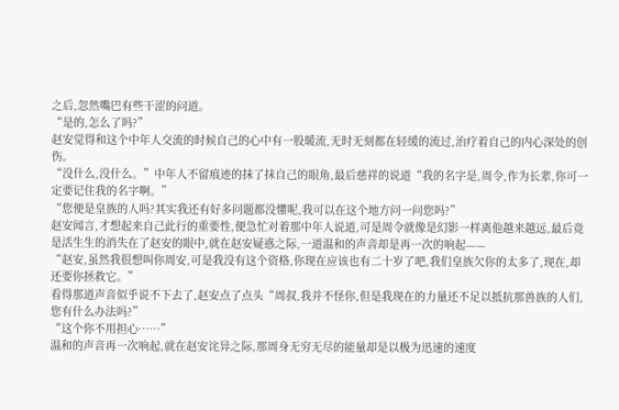之后,忽然嘴巴有些干涩的问道。
“是的,怎么了吗?”
赵安觉得和这个中年人交流的时候自己的心中有一股暖流,无时无刻都在轻缓的流过,治疗着自己的内心深处的创伤。
“没什么,没什么。”中年人不留痕迹的抹了抹自己的眼角,最后慈祥的说道“我的名字是,周令,作为长辈,你可一定要记住我的名字啊。”
“您便是皇族的人吗?其实我还有好多问题都没懂呢,我可以在这个地方问一问您吗?”
赵安闻言,才想起来自己此行的重要性,便急忙对着那中年人说道,可是周令就像是幻影一样离他越来越远,最后竟是活生生的消失在了赵安的眼中,就在赵安疑惑之际,一道温和的声音却是再一次的响起——
“赵安,虽然我很想叫你周安,可是我没有这个资格,你现在应该也有二十岁了吧,我们皇族欠你的太多了,现在,却还要你拯救它。”
看得那道声音似乎说不下去了,赵安点了点头“周叔,我并不怪你,但是我现在的力量还不足以抵抗那兽族的人们,您有什么办法吗?”
“这个你不用担心……”
温和的声音再一次响起,就在赵安诧异之际,那周身无穷无尽的能量却是以极为迅速的速度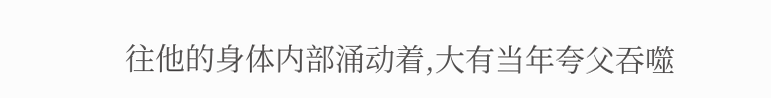往他的身体内部涌动着,大有当年夸父吞噬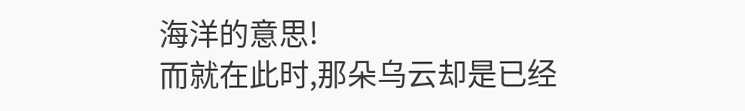海洋的意思!
而就在此时,那朵乌云却是已经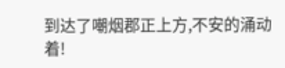到达了嘲烟郡正上方,不安的涌动着!